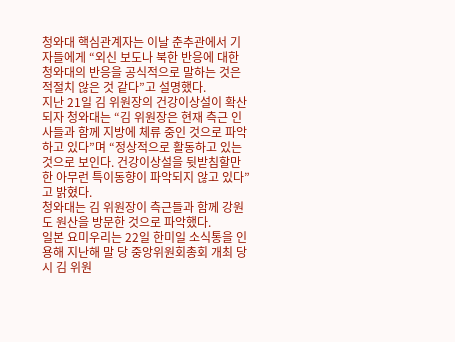청와대 핵심관계자는 이날 춘추관에서 기자들에게 “외신 보도나 북한 반응에 대한 청와대의 반응을 공식적으로 말하는 것은 적절치 않은 것 같다”고 설명했다.
지난 21일 김 위원장의 건강이상설이 확산되자 청와대는 “김 위원장은 현재 측근 인사들과 함께 지방에 체류 중인 것으로 파악하고 있다”며 “정상적으로 활동하고 있는 것으로 보인다. 건강이상설을 뒷받침할만한 아무런 특이동향이 파악되지 않고 있다”고 밝혔다.
청와대는 김 위원장이 측근들과 함께 강원도 원산을 방문한 것으로 파악했다.
일본 요미우리는 22일 한미일 소식통을 인용해 지난해 말 당 중앙위원회총회 개최 당시 김 위원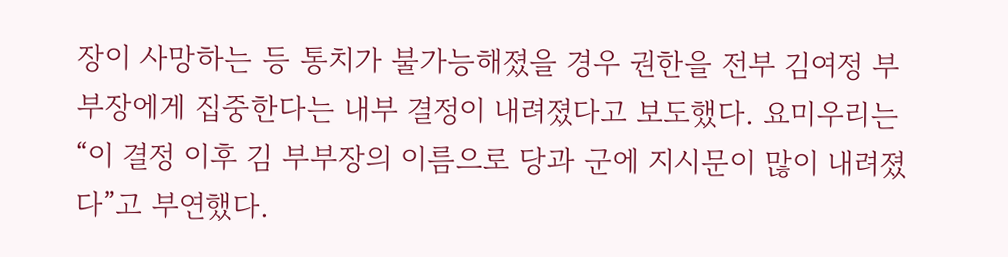장이 사망하는 등 통치가 불가능해졌을 경우 권한을 전부 김여정 부부장에게 집중한다는 내부 결정이 내려졌다고 보도했다. 요미우리는 “이 결정 이후 김 부부장의 이름으로 당과 군에 지시문이 많이 내려졌다”고 부연했다.